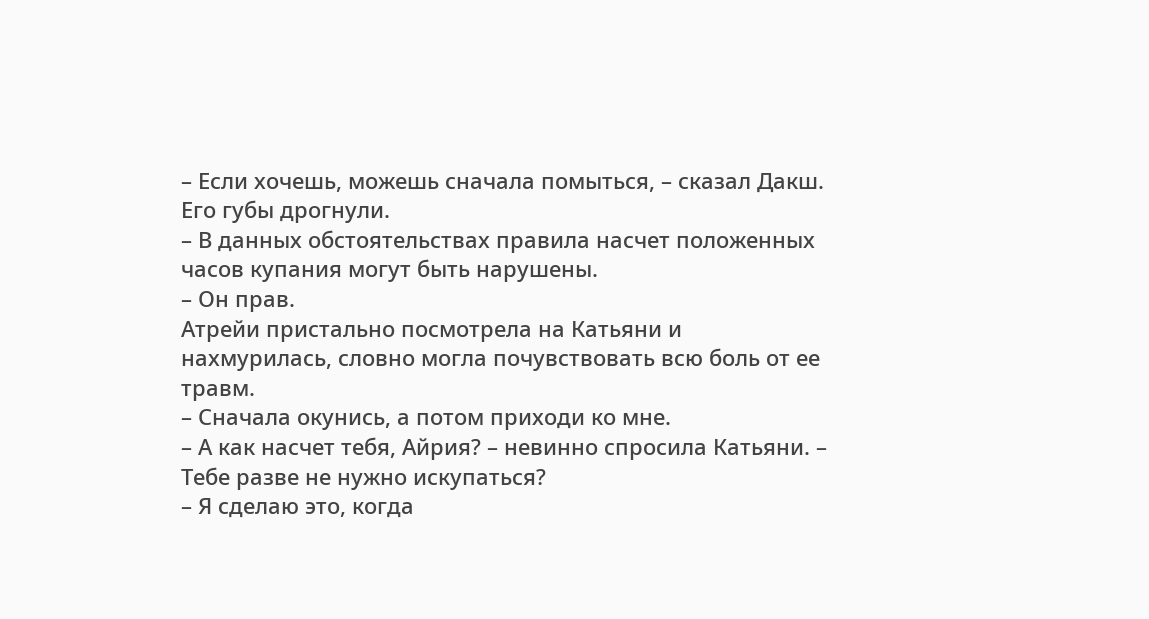– Если хочешь, можешь сначала помыться, – сказал Дакш.
Его губы дрогнули.
– В данных обстоятельствах правила насчет положенных часов купания могут быть нарушены.
– Он прав.
Атрейи пристально посмотрела на Катьяни и нахмурилась, словно могла почувствовать всю боль от ее травм.
– Сначала окунись, а потом приходи ко мне.
– А как насчет тебя, Айрия? – невинно спросила Катьяни. – Тебе разве не нужно искупаться?
– Я сделаю это, когда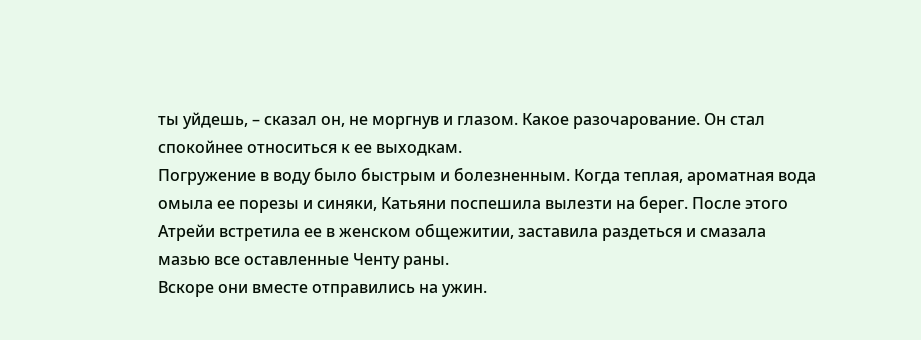ты уйдешь, – сказал он, не моргнув и глазом. Какое разочарование. Он стал спокойнее относиться к ее выходкам.
Погружение в воду было быстрым и болезненным. Когда теплая, ароматная вода омыла ее порезы и синяки, Катьяни поспешила вылезти на берег. После этого Атрейи встретила ее в женском общежитии, заставила раздеться и смазала мазью все оставленные Ченту раны.
Вскоре они вместе отправились на ужин.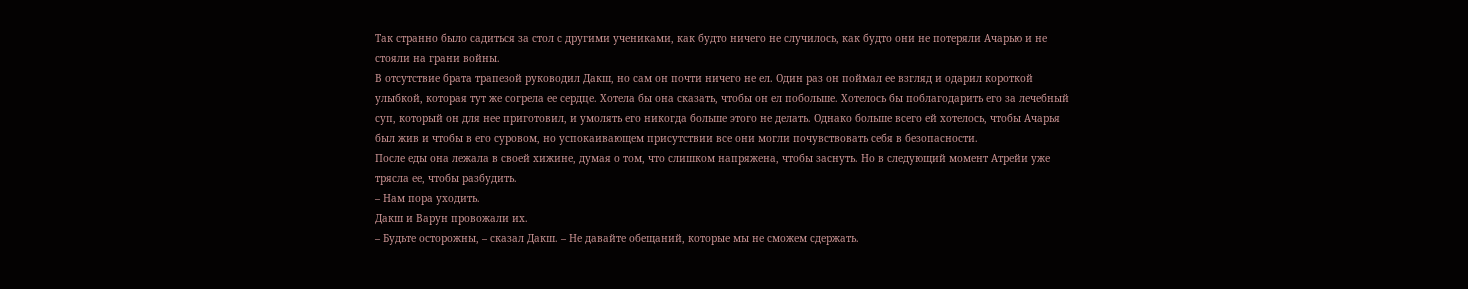Так странно было садиться за стол с другими учениками, как будто ничего не случилось, как будто они не потеряли Ачарью и не стояли на грани войны.
В отсутствие брата трапезой руководил Дакш, но сам он почти ничего не ел. Один раз он поймал ее взгляд и одарил короткой улыбкой, которая тут же согрела ее сердце. Хотела бы она сказать, чтобы он ел побольше. Хотелось бы поблагодарить его за лечебный суп, который он для нее приготовил, и умолять его никогда больше этого не делать. Однако больше всего ей хотелось, чтобы Ачарья был жив и чтобы в его суровом, но успокаивающем присутствии все они могли почувствовать себя в безопасности.
После еды она лежала в своей хижине, думая о том, что слишком напряжена, чтобы заснуть. Но в следующий момент Атрейи уже трясла ее, чтобы разбудить.
– Нам пора уходить.
Дакш и Варун провожали их.
– Будьте осторожны, – сказал Дакш. – Не давайте обещаний, которые мы не сможем сдержать.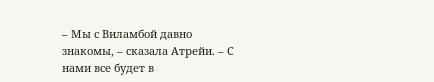– Мы с Виламбой давно знакомы, – сказала Атрейи. – С нами все будет в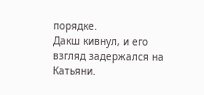порядке.
Дакш кивнул, и его взгляд задержался на Катьяни.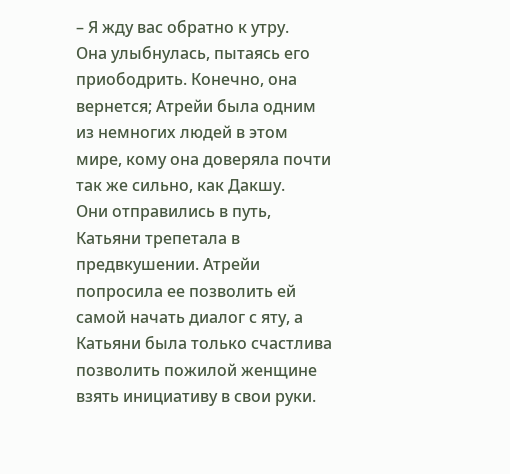– Я жду вас обратно к утру.
Она улыбнулась, пытаясь его приободрить. Конечно, она вернется; Атрейи была одним из немногих людей в этом мире, кому она доверяла почти так же сильно, как Дакшу.
Они отправились в путь, Катьяни трепетала в предвкушении. Атрейи попросила ее позволить ей самой начать диалог с яту, а Катьяни была только счастлива позволить пожилой женщине взять инициативу в свои руки.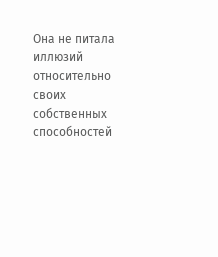Она не питала иллюзий относительно своих собственных способностей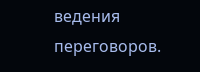ведения переговоров.